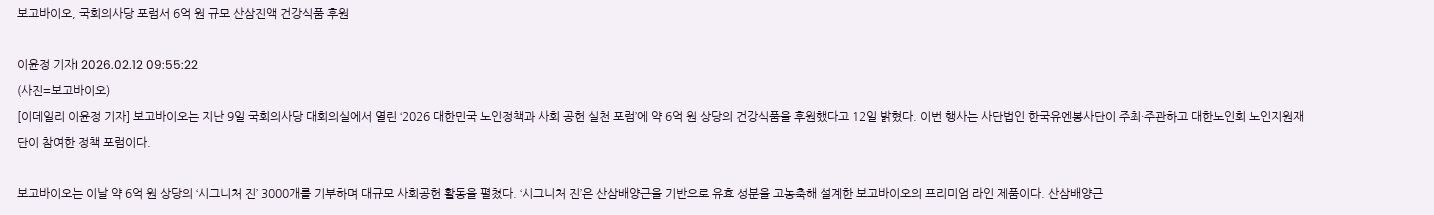보고바이오, 국회의사당 포럼서 6억 원 규모 산삼진액 건강식품 후원

이윤정 기자I 2026.02.12 09:55:22
(사진=보고바이오)
[이데일리 이윤정 기자] 보고바이오는 지난 9일 국회의사당 대회의실에서 열린 ‘2026 대한민국 노인정책과 사회 공헌 실천 포럼’에 약 6억 원 상당의 건강식품을 후원했다고 12일 밝혔다. 이번 행사는 사단법인 한국유엔봉사단이 주최·주관하고 대한노인회 노인지원재단이 참여한 정책 포럼이다.

보고바이오는 이날 약 6억 원 상당의 ‘시그니처 진’ 3000개를 기부하며 대규모 사회공헌 활동을 펼쳤다. ‘시그니처 진’은 산삼배양근을 기반으로 유효 성분을 고농축해 설계한 보고바이오의 프리미엄 라인 제품이다. 산삼배양근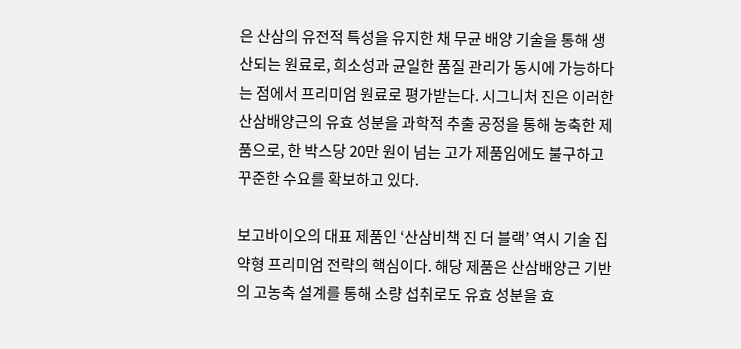은 산삼의 유전적 특성을 유지한 채 무균 배양 기술을 통해 생산되는 원료로, 희소성과 균일한 품질 관리가 동시에 가능하다는 점에서 프리미엄 원료로 평가받는다. 시그니처 진은 이러한 산삼배양근의 유효 성분을 과학적 추출 공정을 통해 농축한 제품으로, 한 박스당 20만 원이 넘는 고가 제품임에도 불구하고 꾸준한 수요를 확보하고 있다.

보고바이오의 대표 제품인 ‘산삼비책 진 더 블랙’ 역시 기술 집약형 프리미엄 전략의 핵심이다. 해당 제품은 산삼배양근 기반의 고농축 설계를 통해 소량 섭취로도 유효 성분을 효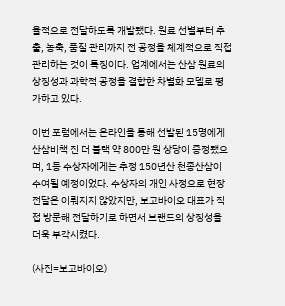율적으로 전달하도록 개발됐다. 원료 선별부터 추출, 농축, 품질 관리까지 전 공정을 체계적으로 직접 관리하는 것이 특징이다. 업계에서는 산삼 원료의 상징성과 과학적 공정을 결합한 차별화 모델로 평가하고 있다.

이번 포럼에서는 온라인을 통해 선발된 15명에게 산삼비책 진 더 블랙 약 800만 원 상당이 증정됐으며, 1등 수상자에게는 추정 150년산 천종산삼이 수여될 예정이었다. 수상자의 개인 사정으로 현장 전달은 이뤄지지 않았지만, 보고바이오 대표가 직접 방문해 전달하기로 하면서 브랜드의 상징성을 더욱 부각시켰다.

(사진=보고바이오)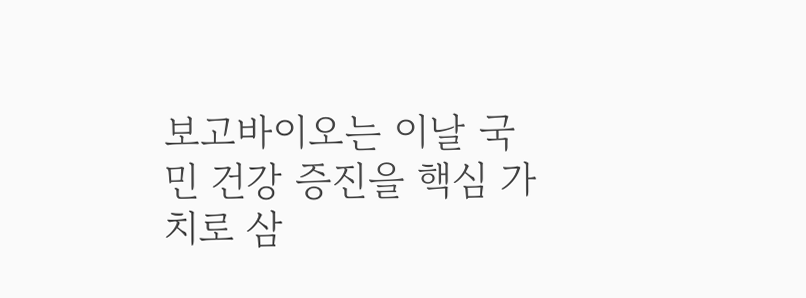보고바이오는 이날 국민 건강 증진을 핵심 가치로 삼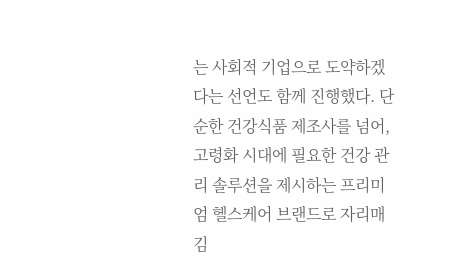는 사회적 기업으로 도약하겠다는 선언도 함께 진행했다. 단순한 건강식품 제조사를 넘어, 고령화 시대에 필요한 건강 관리 솔루션을 제시하는 프리미엄 헬스케어 브랜드로 자리매김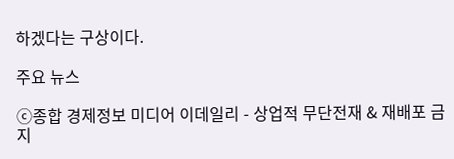하겠다는 구상이다.

주요 뉴스

ⓒ종합 경제정보 미디어 이데일리 - 상업적 무단전재 & 재배포 금지